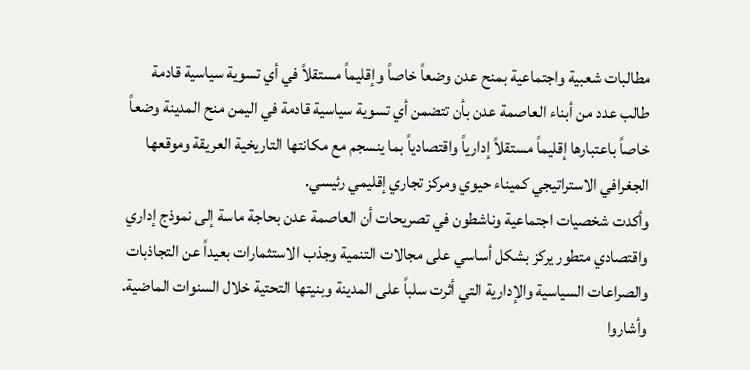مطالبات شعبية واجتماعية بمنح عدن وضعاً خاصاً وإقليماً مستقلاً في أي تسوية سياسية قادمة
طالب عدد من أبناء العاصمة عدن بأن تتضمن أي تسوية سياسية قادمة في اليمن منح المدينة وضعاً خاصاً باعتبارها إقليماً مستقلاً إدارياً واقتصادياً بما ينسجم مع مكانتها التاريخية العريقة وموقعها الجغرافي الاستراتيجي كميناء حيوي ومركز تجاري إقليمي رئيسي.
وأكدت شخصيات اجتماعية وناشطون في تصريحات أن العاصمة عدن بحاجة ماسة إلى نموذج إداري واقتصادي متطور يركز بشكل أساسي على مجالات التنمية وجذب الاستثمارات بعيداً عن التجاذبات والصراعات السياسية والإدارية التي أثرت سلباً على المدينة وبنيتها التحتية خلال السنوات الماضية.
وأشاروا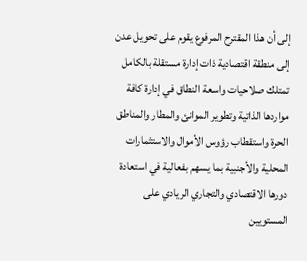إلى أن هذا المقترح المرفوع يقوم على تحويل عدن إلى منطقة اقتصادية ذات إدارة مستقلة بالكامل تمتلك صلاحيات واسعة النطاق في إدارة كافة مواردها الذاتية وتطوير الموانئ والمطار والمناطق الحرة واستقطاب رؤوس الأموال والاستثمارات المحلية والأجنبية بما يسهم بفعالية في استعادة دورها الاقتصادي والتجاري الريادي على المستويين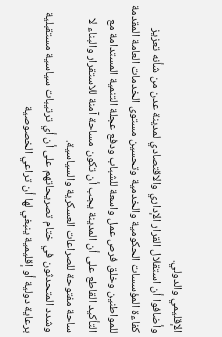الإقليمي والدولي.
وأضافوا أن استقلال القرار الإداري والاقتصادي لمدينة عدن من شأنه تعزيز كفاءة المؤسسات الحكومية والخدمية وتحسين مستوى الخدمات العامة المقدمة للمواطنين وخلق فرص عمل واسعة للشباب ودفع عجلة التنمية المستدامة مع التأكيد القاطع على أن المدينة يجب أن تكون مساحة آمنة للاستقرار والبناء لا ساحة مفتوحة للصراعات العسكرية والسياسية.
وشدد المتحدثون في ختام تصريحاتهم على أن أي ترتيبات سياسية مستقبلية برعاية دولية أو إقليمية ينبغي لها أن تراعي الخصوصية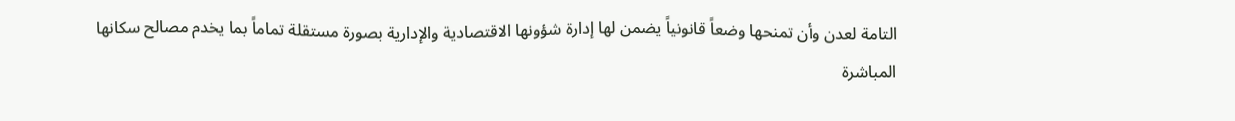التامة لعدن وأن تمنحها وضعاً قانونياً يضمن لها إدارة شؤونها الاقتصادية والإدارية بصورة مستقلة تماماً بما يخدم مصالح سكانها المباشرة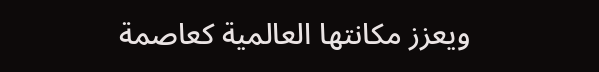ويعزز مكانتها العالمية كعاصمة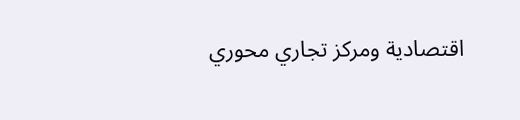اقتصادية ومركز تجاري محوري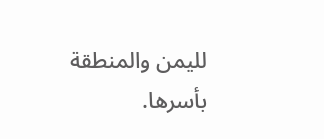لليمن والمنطقة بأسرها.